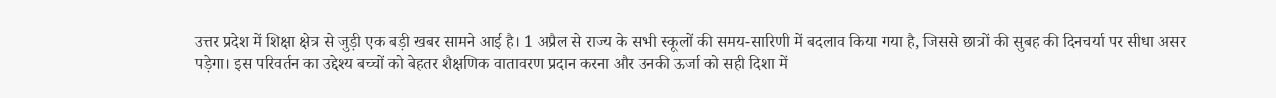उत्तर प्रदेश में शिक्षा क्षेत्र से जुड़ी एक बड़ी खबर सामने आई है। 1 अप्रैल से राज्य के सभी स्कूलों की समय-सारिणी में बदलाव किया गया है, जिससे छात्रों की सुबह की दिनचर्या पर सीधा असर पड़ेगा। इस परिवर्तन का उद्देश्य बच्चों को बेहतर शैक्षणिक वातावरण प्रदान करना और उनकी ऊर्जा को सही दिशा में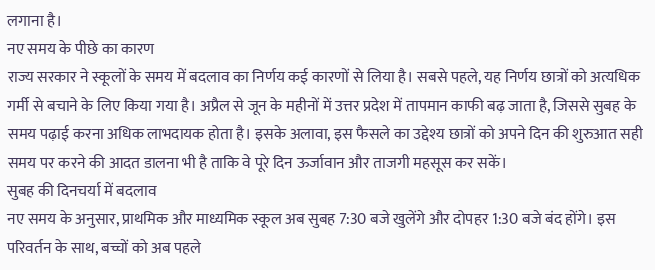लगाना है।
नए समय के पीछे का कारण
राज्य सरकार ने स्कूलों के समय में बदलाव का निर्णय कई कारणों से लिया है। सबसे पहले, यह निर्णय छात्रों को अत्यधिक गर्मी से बचाने के लिए किया गया है। अप्रैल से जून के महीनों में उत्तर प्रदेश में तापमान काफी बढ़ जाता है, जिससे सुबह के समय पढ़ाई करना अधिक लाभदायक होता है। इसके अलावा, इस फैसले का उद्देश्य छात्रों को अपने दिन की शुरुआत सही समय पर करने की आदत डालना भी है ताकि वे पूरे दिन ऊर्जावान और ताजगी महसूस कर सकें।
सुबह की दिनचर्या में बदलाव
नए समय के अनुसार, प्राथमिक और माध्यमिक स्कूल अब सुबह 7:30 बजे खुलेंगे और दोपहर 1:30 बजे बंद होंगे। इस परिवर्तन के साथ, बच्चों को अब पहले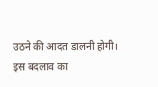उठने की आदत डालनी होगी। इस बदलाव का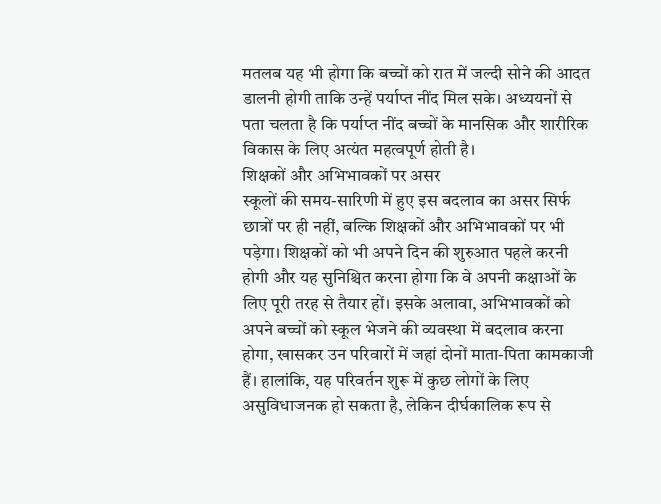मतलब यह भी होगा कि बच्चों को रात में जल्दी सोने की आदत डालनी होगी ताकि उन्हें पर्याप्त नींद मिल सके। अध्ययनों से पता चलता है कि पर्याप्त नींद बच्चों के मानसिक और शारीरिक विकास के लिए अत्यंत महत्वपूर्ण होती है।
शिक्षकों और अभिभावकों पर असर
स्कूलों की समय-सारिणी में हुए इस बदलाव का असर सिर्फ छात्रों पर ही नहीं, बल्कि शिक्षकों और अभिभावकों पर भी पड़ेगा। शिक्षकों को भी अपने दिन की शुरुआत पहले करनी होगी और यह सुनिश्चित करना होगा कि वे अपनी कक्षाओं के लिए पूरी तरह से तैयार हों। इसके अलावा, अभिभावकों को अपने बच्चों को स्कूल भेजने की व्यवस्था में बदलाव करना होगा, खासकर उन परिवारों में जहां दोनों माता-पिता कामकाजी हैं। हालांकि, यह परिवर्तन शुरू में कुछ लोगों के लिए असुविधाजनक हो सकता है, लेकिन दीर्घकालिक रूप से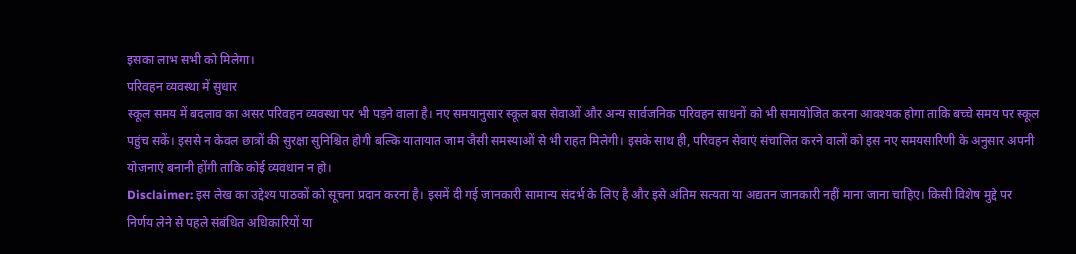इसका लाभ सभी को मिलेगा।
परिवहन व्यवस्था में सुधार
स्कूल समय में बदलाव का असर परिवहन व्यवस्था पर भी पड़ने वाला है। नए समयानुसार स्कूल बस सेवाओं और अन्य सार्वजनिक परिवहन साधनों को भी समायोजित करना आवश्यक होगा ताकि बच्चे समय पर स्कूल पहुंच सकें। इससे न केवल छात्रों की सुरक्षा सुनिश्चित होगी बल्कि यातायात जाम जैसी समस्याओं से भी राहत मिलेगी। इसके साथ ही, परिवहन सेवाएं संचालित करने वालों को इस नए समयसारिणी के अनुसार अपनी योजनाएं बनानी होंगी ताकि कोई व्यवधान न हो।
Disclaimer: इस लेख का उद्देश्य पाठकों को सूचना प्रदान करना है। इसमें दी गई जानकारी सामान्य संदर्भ के लिए है और इसे अंतिम सत्यता या अद्यतन जानकारी नहीं माना जाना चाहिए। किसी विशेष मुद्दे पर निर्णय लेने से पहले संबंधित अधिकारियों या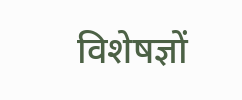विशेषज्ञों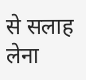से सलाह लेना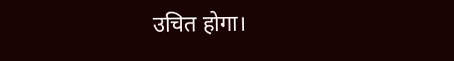उचित होगा।